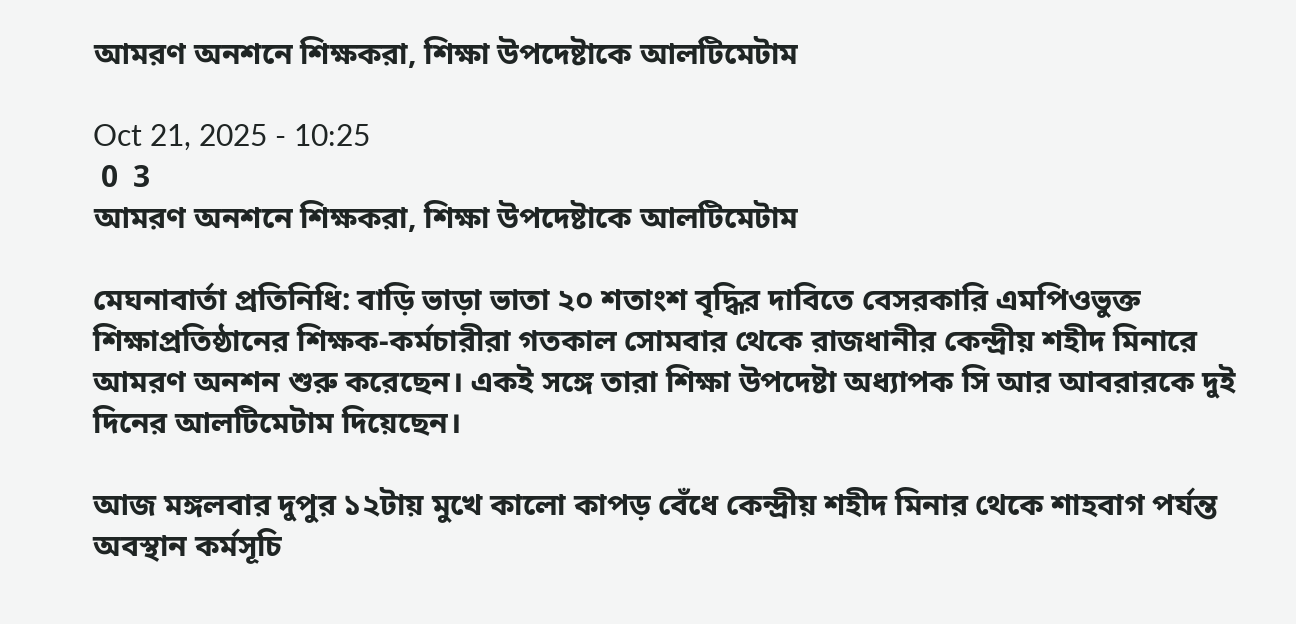আমরণ অনশনে শিক্ষকরা, শিক্ষা উপদেষ্টাকে আলটিমেটাম

Oct 21, 2025 - 10:25
 0  3
আমরণ অনশনে শিক্ষকরা, শিক্ষা উপদেষ্টাকে আলটিমেটাম

মেঘনাবার্তা প্রতিনিধি: বাড়ি ভাড়া ভাতা ২০ শতাংশ বৃদ্ধির দাবিতে বেসরকারি এমপিওভুক্ত শিক্ষাপ্রতিষ্ঠানের শিক্ষক-কর্মচারীরা গতকাল সোমবার থেকে রাজধানীর কেন্দ্রীয় শহীদ মিনারে আমরণ অনশন শুরু করেছেন। একই সঙ্গে তারা শিক্ষা উপদেষ্টা অধ্যাপক সি আর আবরারকে দুই দিনের আলটিমেটাম দিয়েছেন।

আজ মঙ্গলবার দুপুর ১২টায় মুখে কালো কাপড় বেঁধে কেন্দ্রীয় শহীদ মিনার থেকে শাহবাগ পর্যন্ত অবস্থান কর্মসূচি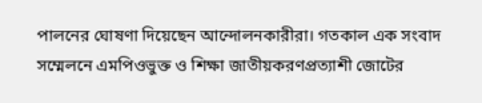পালনের ঘোষণা দিয়েছেন আন্দোলনকারীরা। গতকাল এক সংবাদ সম্মেলনে এমপিওভুক্ত ও শিক্ষা জাতীয়করণপ্রত্যাশী জোটের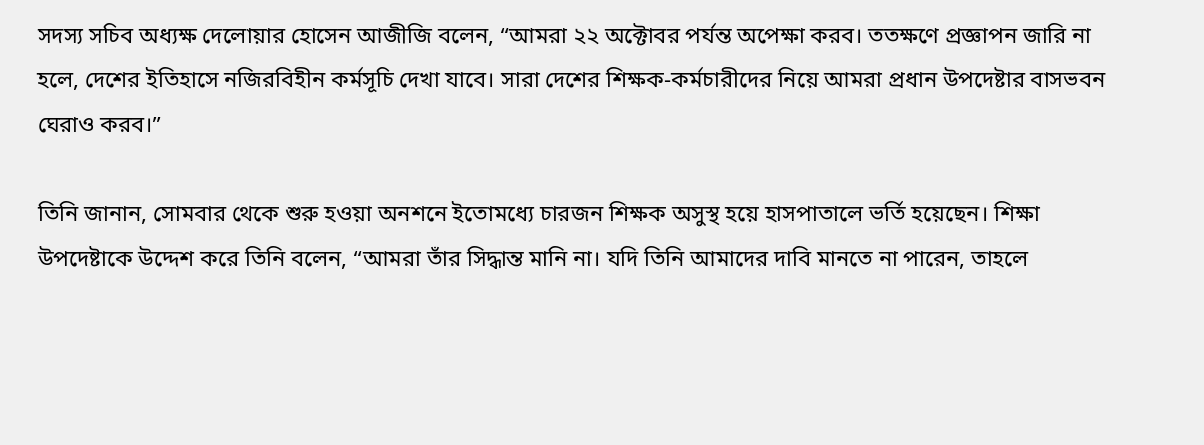সদস্য সচিব অধ্যক্ষ দেলোয়ার হোসেন আজীজি বলেন, “আমরা ২২ অক্টোবর পর্যন্ত অপেক্ষা করব। ততক্ষণে প্রজ্ঞাপন জারি না হলে, দেশের ইতিহাসে নজিরবিহীন কর্মসূচি দেখা যাবে। সারা দেশের শিক্ষক-কর্মচারীদের নিয়ে আমরা প্রধান উপদেষ্টার বাসভবন ঘেরাও করব।”

তিনি জানান, সোমবার থেকে শুরু হওয়া অনশনে ইতোমধ্যে চারজন শিক্ষক অসুস্থ হয়ে হাসপাতালে ভর্তি হয়েছেন। শিক্ষা উপদেষ্টাকে উদ্দেশ করে তিনি বলেন, “আমরা তাঁর সিদ্ধান্ত মানি না। যদি তিনি আমাদের দাবি মানতে না পারেন, তাহলে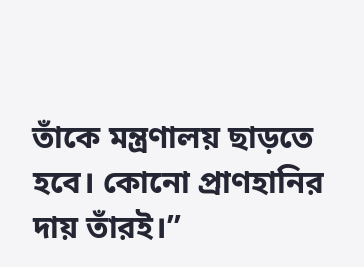তাঁকে মন্ত্রণালয় ছাড়তে হবে। কোনো প্রাণহানির দায় তাঁরই।”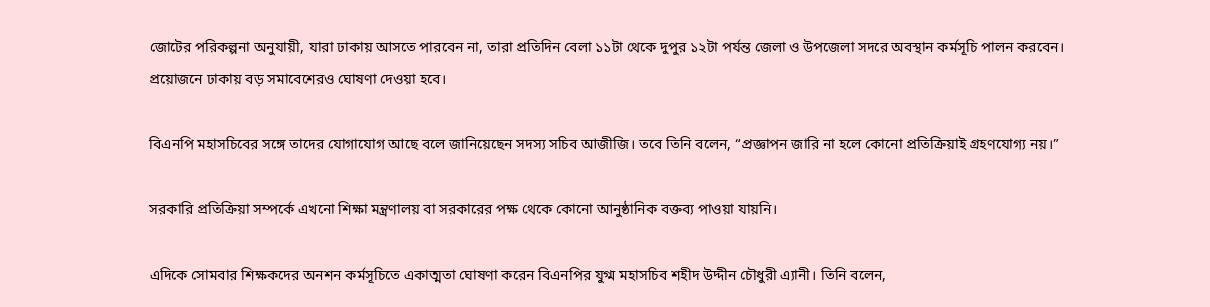জোটের পরিকল্পনা অনুযায়ী, যারা ঢাকায় আসতে পারবেন না, তারা প্রতিদিন বেলা ১১টা থেকে দুপুর ১২টা পর্যন্ত জেলা ও উপজেলা সদরে অবস্থান কর্মসূচি পালন করবেন। প্রয়োজনে ঢাকায় বড় সমাবেশেরও ঘোষণা দেওয়া হবে।

বিএনপি মহাসচিবের সঙ্গে তাদের যোগাযোগ আছে বলে জানিয়েছেন সদস্য সচিব আজীজি। তবে তিনি বলেন, “প্রজ্ঞাপন জারি না হলে কোনো প্রতিক্রিয়াই গ্রহণযোগ্য নয়।”

সরকারি প্রতিক্রিয়া সম্পর্কে এখনো শিক্ষা মন্ত্রণালয় বা সরকারের পক্ষ থেকে কোনো আনুষ্ঠানিক বক্তব্য পাওয়া যায়নি।

এদিকে সোমবার শিক্ষকদের অনশন কর্মসূচিতে একাত্মতা ঘোষণা করেন বিএনপির যুগ্ম মহাসচিব শহীদ উদ্দীন চৌধুরী এ্যানী। তিনি বলেন,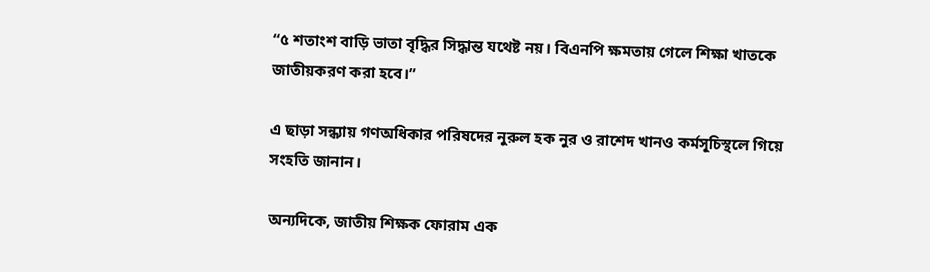“৫ শতাংশ বাড়ি ভাতা বৃদ্ধির সিদ্ধান্ত যথেষ্ট নয়। বিএনপি ক্ষমতায় গেলে শিক্ষা খাতকে জাতীয়করণ করা হবে।”

এ ছাড়া সন্ধ্যায় গণঅধিকার পরিষদের নুরুল হক নুর ও রাশেদ খানও কর্মসূচিস্থলে গিয়ে সংহতি জানান।

অন্যদিকে, জাতীয় শিক্ষক ফোরাম এক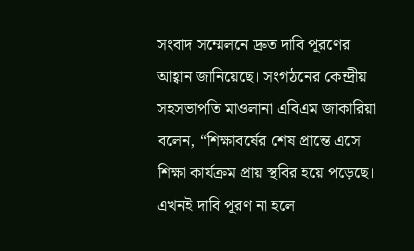সংবাদ সম্মেলনে দ্রুত দাবি পূরণের আহ্বান জানিয়েছে। সংগঠনের কেন্দ্রীয় সহসভাপতি মাওলানা এবিএম জাকারিয়া বলেন, “শিক্ষাবর্ষের শেষ প্রান্তে এসে শিক্ষা কার্যক্রম প্রায় স্থবির হয়ে পড়েছে। এখনই দাবি পূরণ না হলে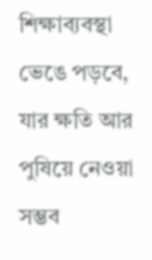শিক্ষাব্যবস্থা ভেঙে পড়বে, যার ক্ষতি আর পুষিয়ে নেওয়া সম্ভব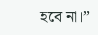হবে না।”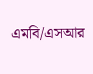এমবি/এসআর